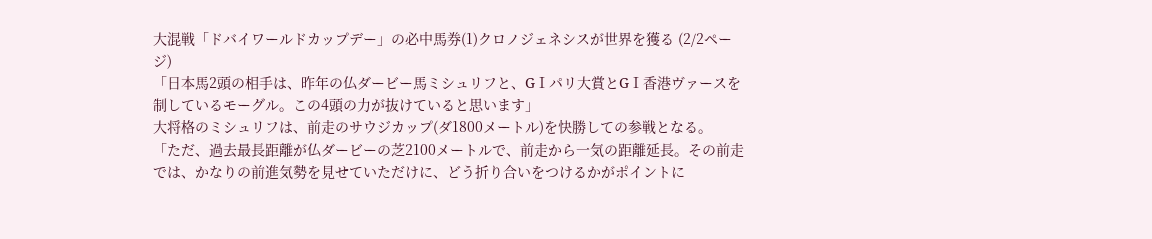大混戦「ドバイワールドカップデー」の必中馬券(1)クロノジェネシスが世界を獲る (2/2ページ)
「日本馬2頭の相手は、昨年の仏ダービー馬ミシュリフと、GⅠパリ大賞とGⅠ香港ヴァースを制しているモーグル。この4頭の力が抜けていると思います」
大将格のミシュリフは、前走のサウジカップ(ダ1800メートル)を快勝しての参戦となる。
「ただ、過去最長距離が仏ダービーの芝2100メートルで、前走から一気の距離延長。その前走では、かなりの前進気勢を見せていただけに、どう折り合いをつけるかがポイントに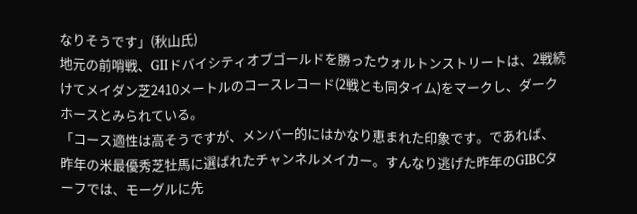なりそうです」(秋山氏)
地元の前哨戦、GⅡドバイシティオブゴールドを勝ったウォルトンストリートは、2戦続けてメイダン芝2410メートルのコースレコード(2戦とも同タイム)をマークし、ダークホースとみられている。
「コース適性は高そうですが、メンバー的にはかなり恵まれた印象です。であれば、昨年の米最優秀芝牡馬に選ばれたチャンネルメイカー。すんなり逃げた昨年のGⅠBCターフでは、モーグルに先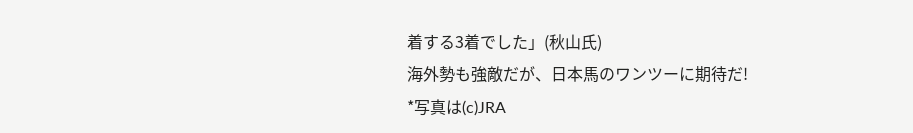着する3着でした」(秋山氏)
海外勢も強敵だが、日本馬のワンツーに期待だ!
*写真は(c)JRA